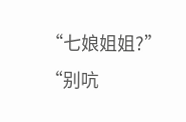“七娘姐姐?”
“别吭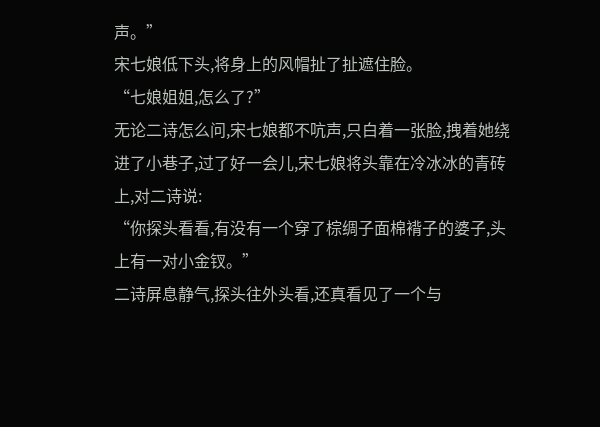声。”
宋七娘低下头,将身上的风帽扯了扯遮住脸。
“七娘姐姐,怎么了?”
无论二诗怎么问,宋七娘都不吭声,只白着一张脸,拽着她绕进了小巷子,过了好一会儿,宋七娘将头靠在冷冰冰的青砖上,对二诗说:
“你探头看看,有没有一个穿了棕绸子面棉褙子的婆子,头上有一对小金钗。”
二诗屏息静气,探头往外头看,还真看见了一个与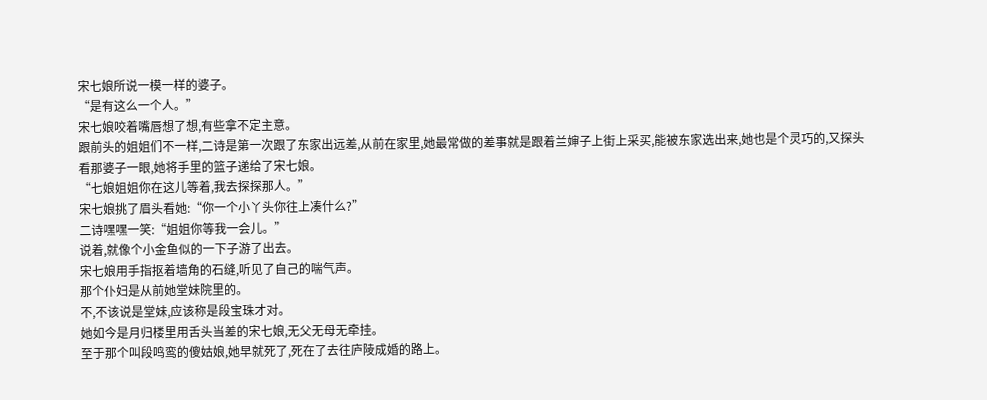宋七娘所说一模一样的婆子。
“是有这么一个人。”
宋七娘咬着嘴唇想了想,有些拿不定主意。
跟前头的姐姐们不一样,二诗是第一次跟了东家出远差,从前在家里,她最常做的差事就是跟着兰婶子上街上采买,能被东家选出来,她也是个灵巧的,又探头看那婆子一眼,她将手里的篮子递给了宋七娘。
“七娘姐姐你在这儿等着,我去探探那人。”
宋七娘挑了眉头看她:“你一个小丫头你往上凑什么?”
二诗嘿嘿一笑:“姐姐你等我一会儿。”
说着,就像个小金鱼似的一下子游了出去。
宋七娘用手指抠着墙角的石缝,听见了自己的喘气声。
那个仆妇是从前她堂妹院里的。
不,不该说是堂妹,应该称是段宝珠才对。
她如今是月归楼里用舌头当差的宋七娘,无父无母无牵挂。
至于那个叫段鸣鸾的傻姑娘,她早就死了,死在了去往庐陵成婚的路上。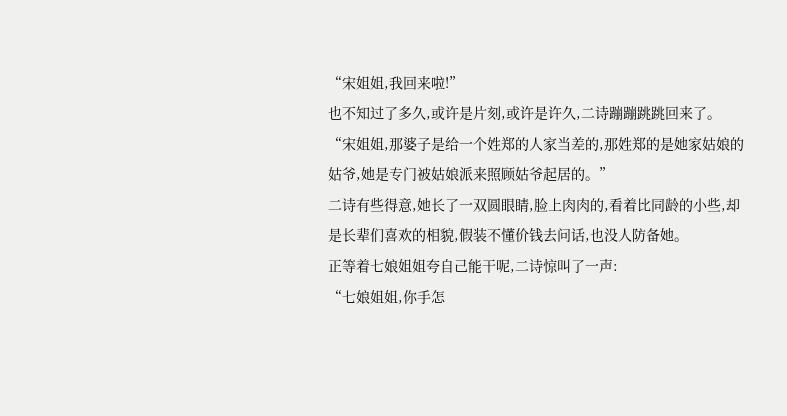“宋姐姐,我回来啦!”
也不知过了多久,或许是片刻,或许是许久,二诗蹦蹦跳跳回来了。
“宋姐姐,那婆子是给一个姓郑的人家当差的,那姓郑的是她家姑娘的姑爷,她是专门被姑娘派来照顾姑爷起居的。”
二诗有些得意,她长了一双圆眼睛,脸上肉肉的,看着比同龄的小些,却是长辈们喜欢的相貌,假装不懂价钱去问话,也没人防备她。
正等着七娘姐姐夸自己能干呢,二诗惊叫了一声:
“七娘姐姐,你手怎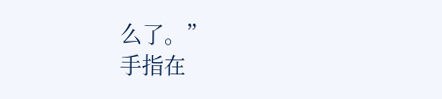么了。”
手指在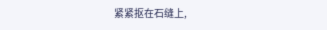紧紧抠在石缝上,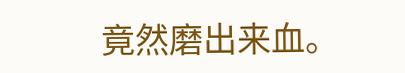竟然磨出来血。